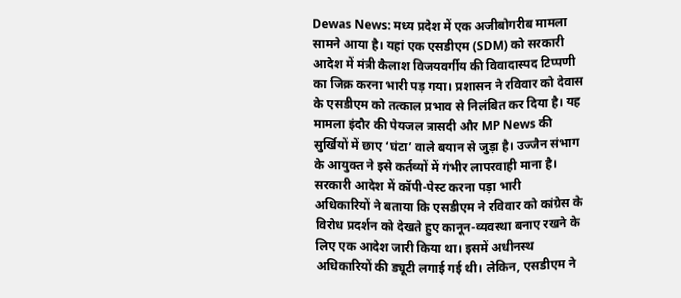Dewas News: मध्य प्रदेश में एक अजीबोगरीब मामला सामने आया है। यहां एक एसडीएम (SDM) को सरकारी आदेश में मंत्री कैलाश विजयवर्गीय की विवादास्पद टिप्पणी का जिक्र करना भारी पड़ गया। प्रशासन ने रविवार को देवास के एसडीएम को तत्काल प्रभाव से निलंबित कर दिया है। यह मामला इंदौर की पेयजल त्रासदी और MP News की सुर्खियों में छाए ‘घंटा’ वाले बयान से जुड़ा है। उज्जैन संभाग के आयुक्त ने इसे कर्तव्यों में गंभीर लापरवाही माना है।
सरकारी आदेश में कॉपी-पेस्ट करना पड़ा भारी
अधिकारियों ने बताया कि एसडीएम ने रविवार को कांग्रेस के विरोध प्रदर्शन को देखते हुए कानून-व्यवस्था बनाए रखने के लिए एक आदेश जारी किया था। इसमें अधीनस्थ अधिकारियों की ड्यूटी लगाई गई थी। लेकिन, एसडीएम ने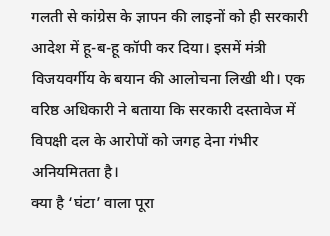गलती से कांग्रेस के ज्ञापन की लाइनों को ही सरकारी आदेश में हू-ब-हू कॉपी कर दिया। इसमें मंत्री विजयवर्गीय के बयान की आलोचना लिखी थी। एक वरिष्ठ अधिकारी ने बताया कि सरकारी दस्तावेज में विपक्षी दल के आरोपों को जगह देना गंभीर अनियमितता है।
क्या है ‘घंटा’ वाला पूरा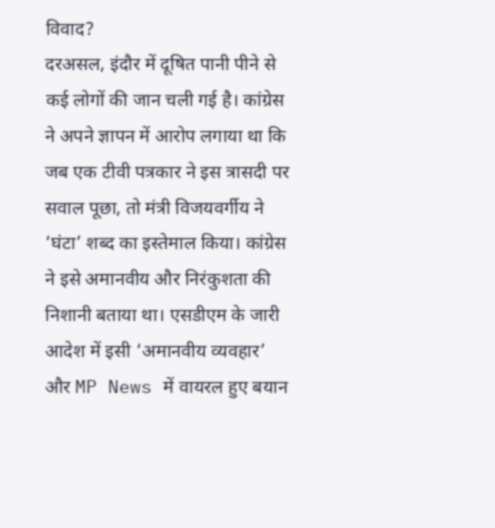विवाद?
दरअसल, इंदौर में दूषित पानी पीने से कई लोगों की जान चली गई है। कांग्रेस ने अपने ज्ञापन में आरोप लगाया था कि जब एक टीवी पत्रकार ने इस त्रासदी पर सवाल पूछा, तो मंत्री विजयवर्गीय ने ‘घंटा’ शब्द का इस्तेमाल किया। कांग्रेस ने इसे अमानवीय और निरंकुशता की निशानी बताया था। एसडीएम के जारी आदेश में इसी ‘अमानवीय व्यवहार’ और MP News में वायरल हुए बयान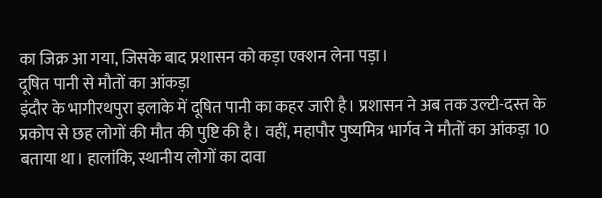का जिक्र आ गया, जिसके बाद प्रशासन को कड़ा एक्शन लेना पड़ा।
दूषित पानी से मौतों का आंकड़ा
इंदौर के भागीरथपुरा इलाके में दूषित पानी का कहर जारी है। प्रशासन ने अब तक उल्टी-दस्त के प्रकोप से छह लोगों की मौत की पुष्टि की है। वहीं, महापौर पुष्यमित्र भार्गव ने मौतों का आंकड़ा 10 बताया था। हालांकि, स्थानीय लोगों का दावा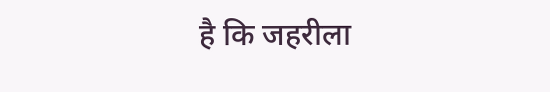है कि जहरीला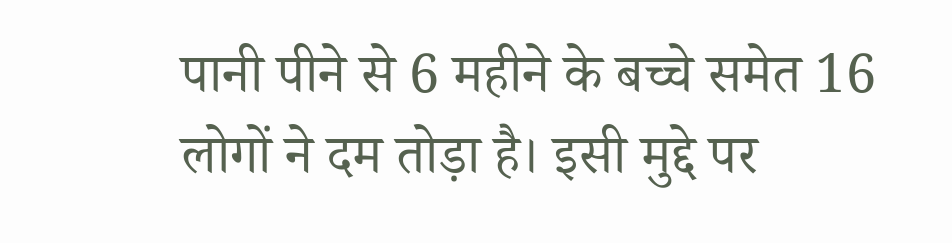पानी पीने से 6 महीने के बच्चे समेत 16 लोगों ने दम तोड़ा है। इसी मुद्दे पर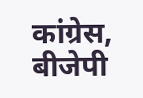कांग्रेस, बीजेपी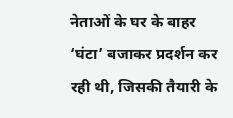नेताओं के घर के बाहर ‘घंटा’ बजाकर प्रदर्शन कर रही थी, जिसकी तैयारी के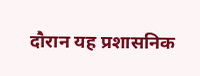दौरान यह प्रशासनिक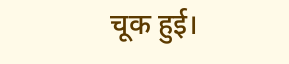चूक हुई।